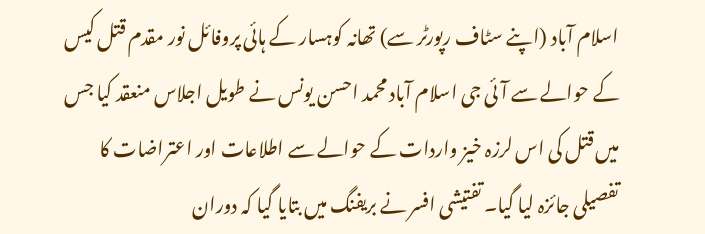اسلام آباد (اپنے سٹاف رپورٹر سے) تھانہ کوہسار کے ہائی پروفائل نور مقدم قتل کیس کے حوالے سے آئی جی اسلام آباد محمد احسن یونس نے طویل اجلاس منعقد کیا جس میں قتل کی اس لرزہ خیز واردات کے حوالے سے اطلاعات اور اعتراضات کا تفصیلی جائزہ لیا گیا۔ تفتیشی افسر نے بریفنگ میں بتایا گیا کہ دوران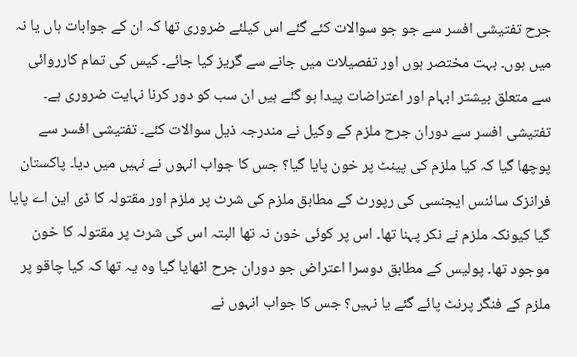جرح تفتیشی افسر سے جو جو سوالات کئے گئے اس کیلئے ضروری تھا کہ ان کے جوابات ہاں یا نہ میں ہوں۔ بہت مختصر ہوں اور تفصیلات میں جانے سے گریز کیا جائے۔ کیس کی تمام کارروائی سے متعلق بیشتر ابہام اور اعتراضات پیدا ہو گئے ہیں ان سب کو دور کرنا نہایت ضروری ہے۔ تفتیشی افسر سے دوران جرح ملزم کے وکیل نے مندرجہ ذیل سوالات کئے۔ تفتیشی افسر سے پوچھا گیا کہ کیا ملزم کی پینٹ پر خون پایا گیا؟ جس کا جواب انہوں نے نہیں میں دیا۔ پاکستان فرانزک سائنس ایجنسی کی رپورٹ کے مطابق ملزم کی شرٹ پر ملزم اور مقتولہ کا ڈی این اے پایا گیا کیونکہ ملزم نے نکر پہنا تھا۔ اس پر کوئی خون نہ تھا البتہ اس کی شرٹ پر مقتولہ کا خون موجود تھا۔ پولیس کے مطابق دوسرا اعتراض جو دوران جرح اٹھایا گیا وہ یہ تھا کہ کیا چاقو پر ملزم کے فنگر پرنٹ پائے گئے یا نہیں؟ جس کا جواب انہوں نے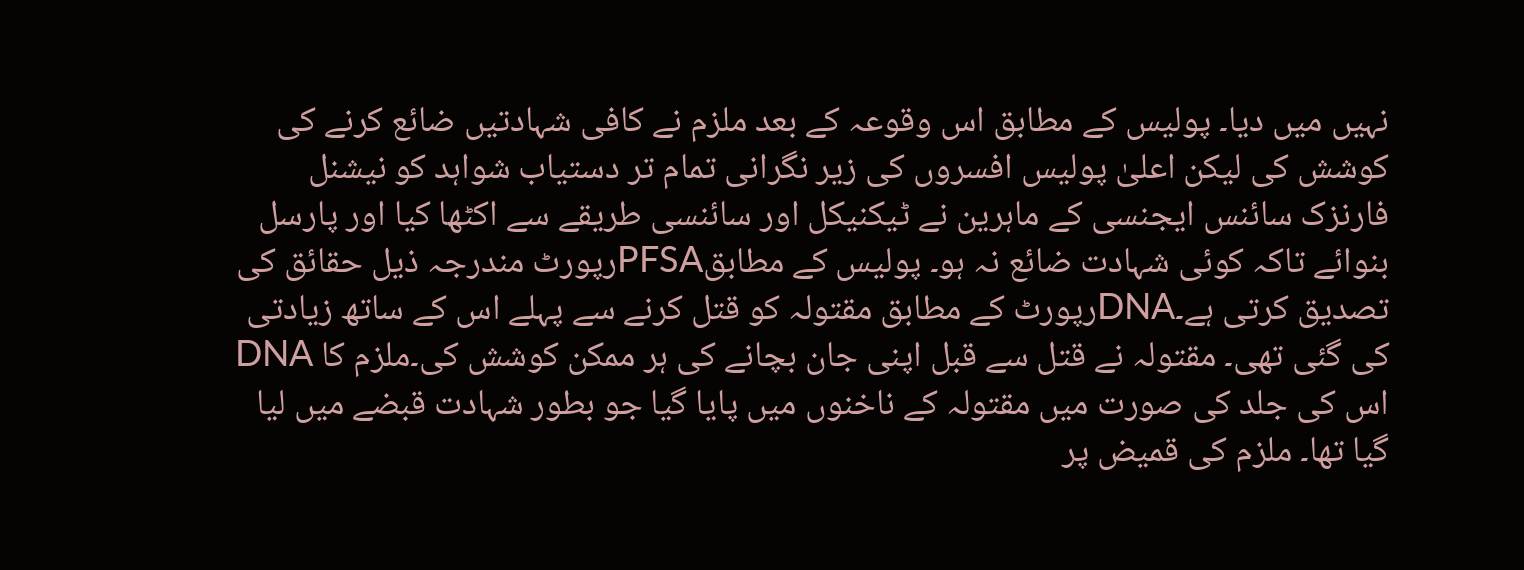نہیں میں دیا۔ پولیس کے مطابق اس وقوعہ کے بعد ملزم نے کافی شہادتیں ضائع کرنے کی کوشش کی لیکن اعلیٰ پولیس افسروں کی زیر نگرانی تمام تر دستیاب شواہد کو نیشنل فارنزک سائنس ایجنسی کے ماہرین نے ٹیکنیکل اور سائنسی طریقے سے اکٹھا کیا اور پارسل بنوائے تاکہ کوئی شہادت ضائع نہ ہو۔ پولیس کے مطابقPFSAرپورٹ مندرجہ ذیل حقائق کی تصدیق کرتی ہے۔DNAرپورٹ کے مطابق مقتولہ کو قتل کرنے سے پہلے اس کے ساتھ زیادتی کی گئی تھی۔ مقتولہ نے قتل سے قبل اپنی جان بچانے کی ہر ممکن کوشش کی۔ملزم کا DNA اس کی جلد کی صورت میں مقتولہ کے ناخنوں میں پایا گیا جو بطور شہادت قبضے میں لیا گیا تھا۔ ملزم کی قمیض پر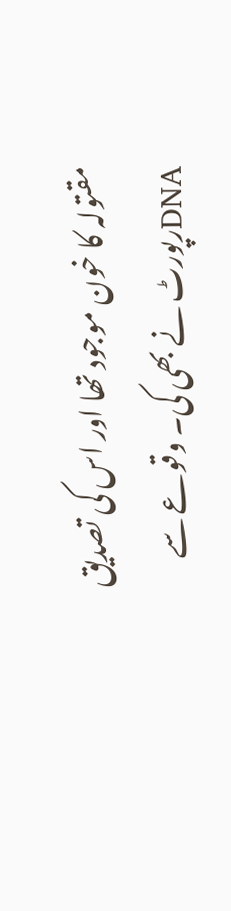مقتولہ کا خون موجود تھا اور اس کی تصدیق DNAرپورٹ نے بھی کی۔ وقوعے سے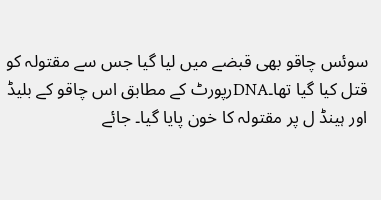سوئس چاقو بھی قبضے میں لیا گیا جس سے مقتولہ کو قتل کیا گیا تھا۔DNAرپورٹ کے مطابق اس چاقو کے بلیڈ اور ہینڈ ل پر مقتولہ کا خون پایا گیا۔ جائے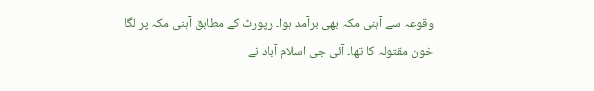وقوعہ سے آہنی مکہ بھی برآمد ہوا۔ رپورٹ کے مطابق آہنی مکہ پر لگا خون مقتولہ کا تھا۔ آئی جی اسلام آباد نے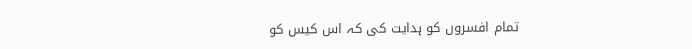تمام افسروں کو ہدایت کی کہ اس کیس کو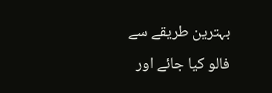بہترین طریقے سے فالو کیا جائے اور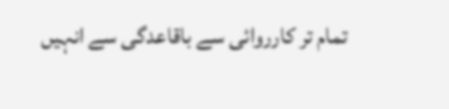تمام تر کارروائی سے باقاعدگی سے انہیں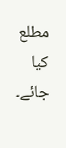مطلع کیا جائے۔